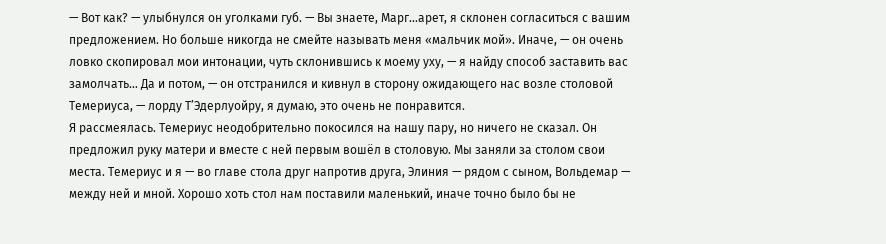— Вот как? — улыбнулся он уголками губ. — Вы знаете, Марг…арет, я склонен согласиться с вашим предложением. Но больше никогда не смейте называть меня «мальчик мой». Иначе, — он очень ловко скопировал мои интонации, чуть склонившись к моему уху, — я найду способ заставить вас замолчать… Да и потом, — он отстранился и кивнул в сторону ожидающего нас возле столовой Темериуса, — лорду Т’Эдерлуойру, я думаю, это очень не понравится.
Я рассмеялась. Темериус неодобрительно покосился на нашу пару, но ничего не сказал. Он предложил руку матери и вместе с ней первым вошёл в столовую. Мы заняли за столом свои места. Темериус и я — во главе стола друг напротив друга, Элиния — рядом с сыном, Вольдемар — между ней и мной. Хорошо хоть стол нам поставили маленький, иначе точно было бы не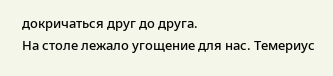докричаться друг до друга.
На столе лежало угощение для нас. Темериус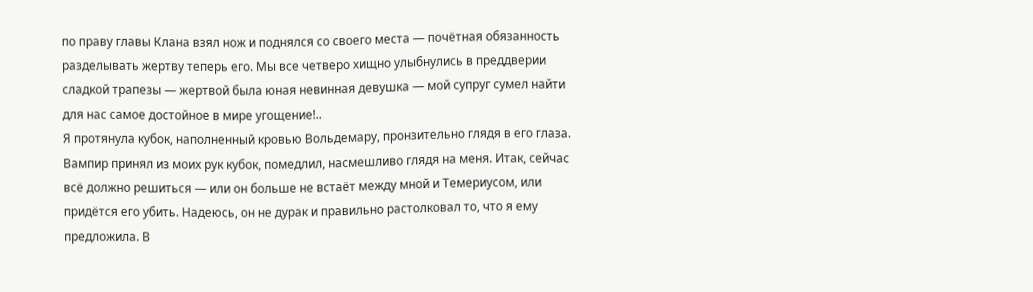по праву главы Клана взял нож и поднялся со своего места — почётная обязанность разделывать жертву теперь его. Мы все четверо хищно улыбнулись в преддверии сладкой трапезы — жертвой была юная невинная девушка — мой супруг сумел найти для нас самое достойное в мире угощение!..
Я протянула кубок, наполненный кровью Вольдемару, пронзительно глядя в его глаза. Вампир принял из моих рук кубок, помедлил, насмешливо глядя на меня. Итак, сейчас всё должно решиться — или он больше не встаёт между мной и Темериусом, или придётся его убить. Надеюсь, он не дурак и правильно растолковал то, что я ему предложила. В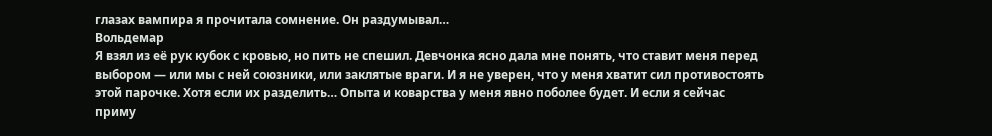глазах вампира я прочитала сомнение. Он раздумывал…
Вольдемар
Я взял из её рук кубок с кровью, но пить не спешил. Девчонка ясно дала мне понять, что ставит меня перед выбором — или мы с ней союзники, или заклятые враги. И я не уверен, что у меня хватит сил противостоять этой парочке. Хотя если их разделить… Опыта и коварства у меня явно поболее будет. И если я сейчас приму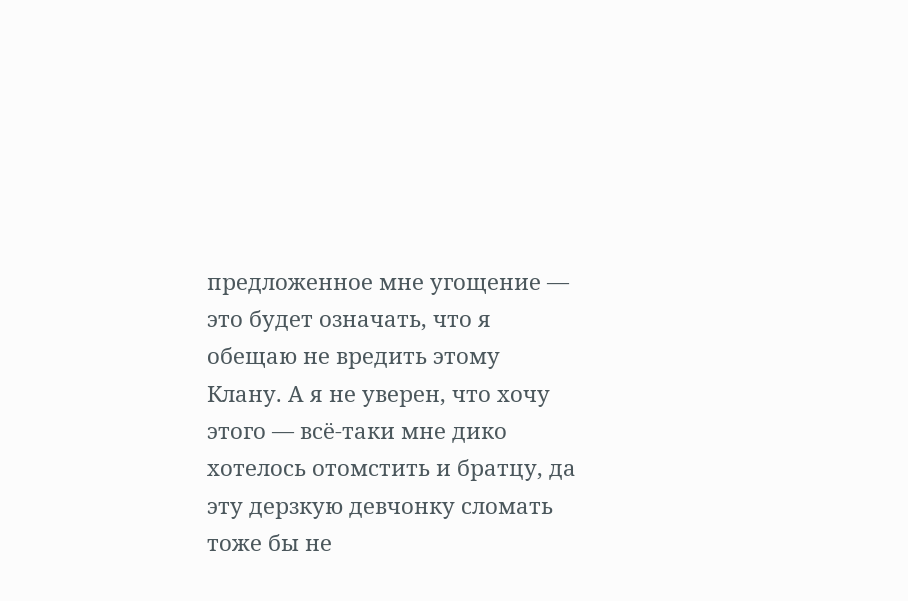предложенное мне угощение — это будет означать, что я обещаю не вредить этому Клану. А я не уверен, что хочу этого — всё-таки мне дико хотелось отомстить и братцу, да эту дерзкую девчонку сломать тоже бы не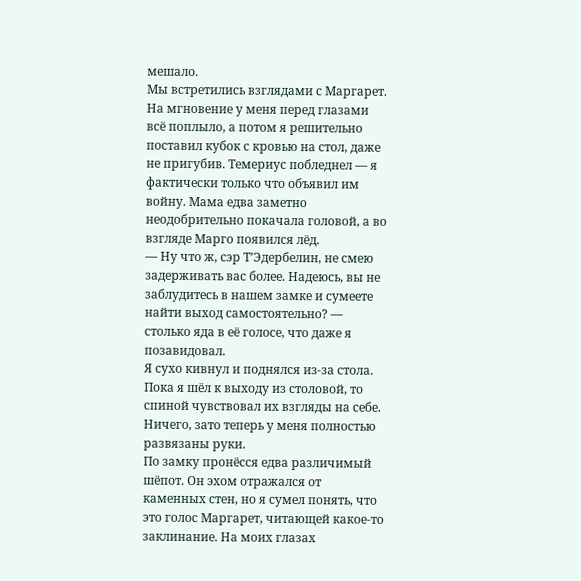мешало.
Мы встретились взглядами с Маргарет. На мгновение у меня перед глазами всё поплыло, а потом я решительно поставил кубок с кровью на стол, даже не пригубив. Темериус побледнел — я фактически только что объявил им войну. Мама едва заметно неодобрительно покачала головой, а во взгляде Марго появился лёд.
— Ну что ж, сэр Т’Эдербелин, не смею задерживать вас более. Надеюсь, вы не заблудитесь в нашем замке и сумеете найти выход самостоятельно? — столько яда в её голосе, что даже я позавидовал.
Я сухо кивнул и поднялся из-за стола. Пока я шёл к выходу из столовой, то спиной чувствовал их взгляды на себе. Ничего, зато теперь у меня полностью развязаны руки.
По замку пронёсся едва различимый шёпот. Он эхом отражался от каменных стен, но я сумел понять, что это голос Маргарет, читающей какое-то заклинание. На моих глазах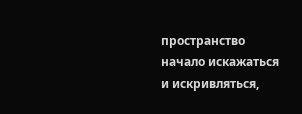пространство начало искажаться и искривляться,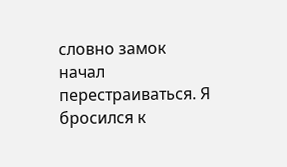словно замок начал перестраиваться. Я бросился к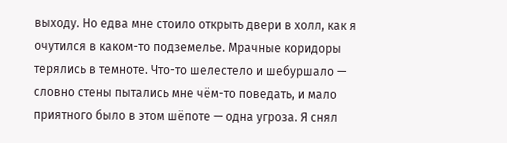выходу. Но едва мне стоило открыть двери в холл, как я очутился в каком-то подземелье. Мрачные коридоры терялись в темноте. Что-то шелестело и шебуршало — словно стены пытались мне чём-то поведать, и мало приятного было в этом шёпоте — одна угроза. Я снял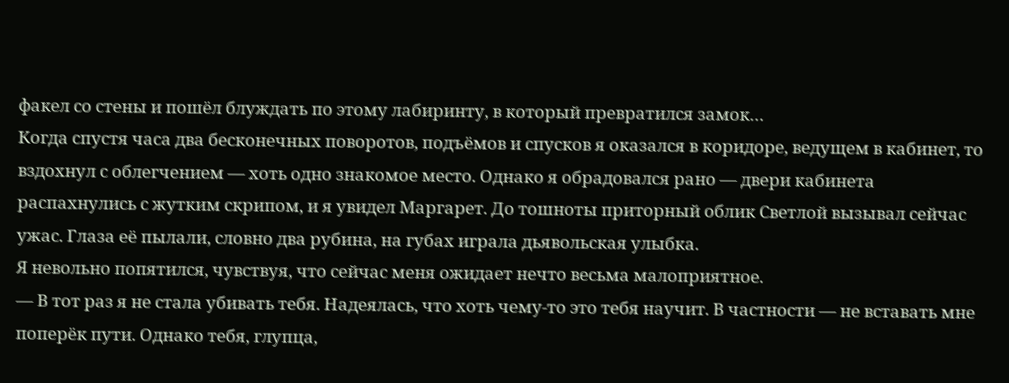факел со стены и пошёл блуждать по этому лабиринту, в который превратился замок…
Когда спустя часа два бесконечных поворотов, подъёмов и спусков я оказался в коридоре, ведущем в кабинет, то вздохнул с облегчением — хоть одно знакомое место. Однако я обрадовался рано — двери кабинета распахнулись с жутким скрипом, и я увидел Маргарет. До тошноты приторный облик Светлой вызывал сейчас ужас. Глаза её пылали, словно два рубина, на губах играла дьявольская улыбка.
Я невольно попятился, чувствуя, что сейчас меня ожидает нечто весьма малоприятное.
— В тот раз я не стала убивать тебя. Надеялась, что хоть чему-то это тебя научит. В частности — не вставать мне поперёк пути. Однако тебя, глупца,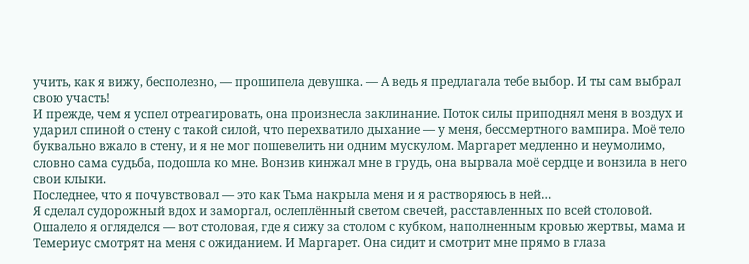учить, как я вижу, бесполезно, — прошипела девушка. — А ведь я предлагала тебе выбор. И ты сам выбрал свою участь!
И прежде, чем я успел отреагировать, она произнесла заклинание. Поток силы приподнял меня в воздух и ударил спиной о стену с такой силой, что перехватило дыхание — у меня, бессмертного вампира. Моё тело буквально вжало в стену, и я не мог пошевелить ни одним мускулом. Маргарет медленно и неумолимо, словно сама судьба, подошла ко мне. Вонзив кинжал мне в грудь, она вырвала моё сердце и вонзила в него свои клыки.
Последнее, что я почувствовал — это как Тьма накрыла меня и я растворяюсь в ней…
Я сделал судорожный вдох и заморгал, ослеплённый светом свечей, расставленных по всей столовой. Ошалело я огляделся — вот столовая, где я сижу за столом с кубком, наполненным кровью жертвы, мама и Темериус смотрят на меня с ожиданием. И Маргарет. Она сидит и смотрит мне прямо в глаза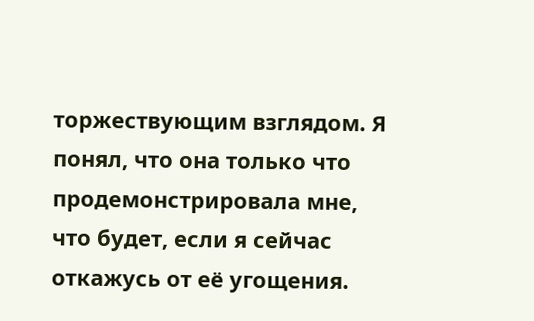торжествующим взглядом. Я понял, что она только что продемонстрировала мне, что будет, если я сейчас откажусь от её угощения.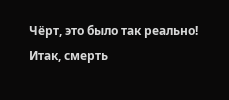Чёрт, это было так реально!
Итак, смерть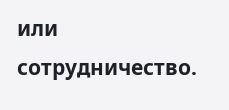или сотрудничество.